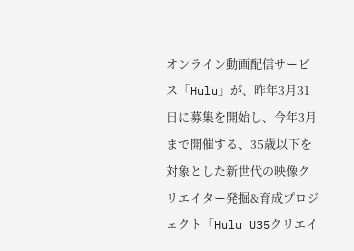オンライン動画配信サービス「Hulu」が、昨年3月31日に募集を開始し、今年3月まで開催する、35歳以下を対象とした新世代の映像クリエイター発掘&育成プロジェクト「Hulu U35クリエイ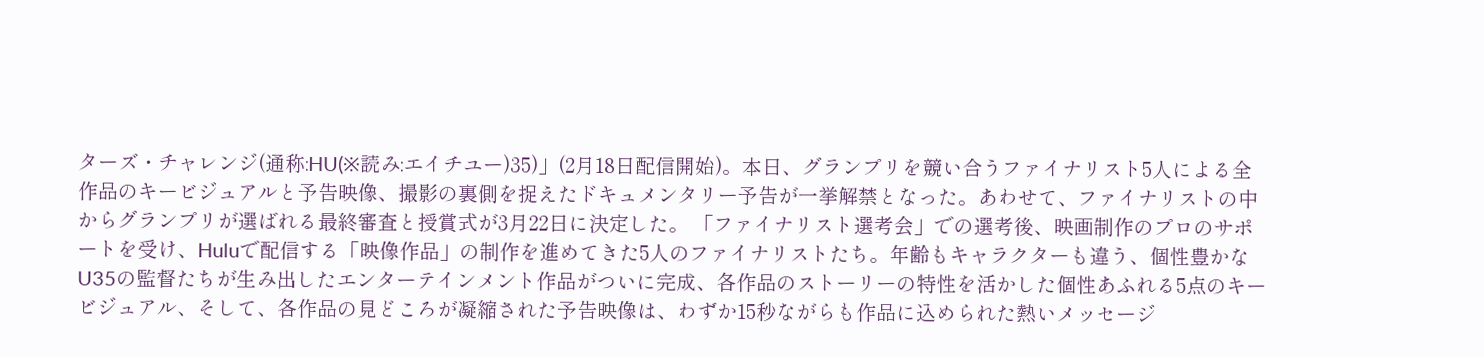ターズ・チャレンジ(通称:HU(※読み:エイチユー)35)」(2月18日配信開始)。本日、グランプリを競い合うファイナリスト5人による全作品のキービジュアルと予告映像、撮影の裏側を捉えたドキュメンタリー予告が一挙解禁となった。あわせて、ファイナリストの中からグランプリが選ばれる最終審査と授賞式が3月22日に決定した。 「ファイナリスト選考会」での選考後、映画制作のプロのサポートを受け、Huluで配信する「映像作品」の制作を進めてきた5人のファイナリストたち。年齢もキャラクターも違う、個性豊かなU35の監督たちが生み出したエンターテインメント作品がついに完成、各作品のストーリーの特性を活かした個性あふれる5点のキービジュアル、そして、各作品の見どころが凝縮された予告映像は、わずか15秒ながらも作品に込められた熱いメッセージ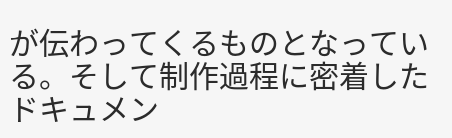が伝わってくるものとなっている。そして制作過程に密着したドキュメン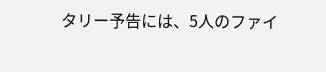タリー予告には、5人のファイ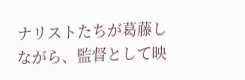ナリストたちが葛藤しながら、監督として映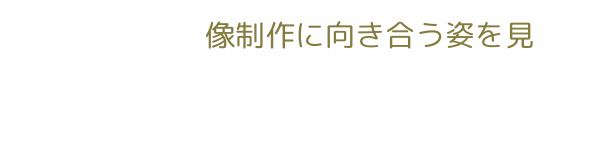像制作に向き合う姿を見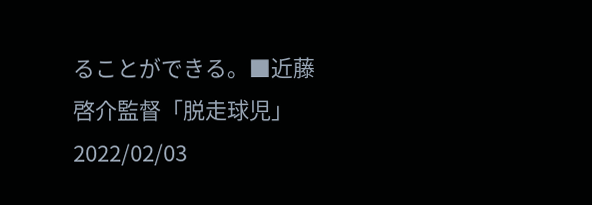ることができる。■近藤啓介監督「脱走球児」
2022/02/03